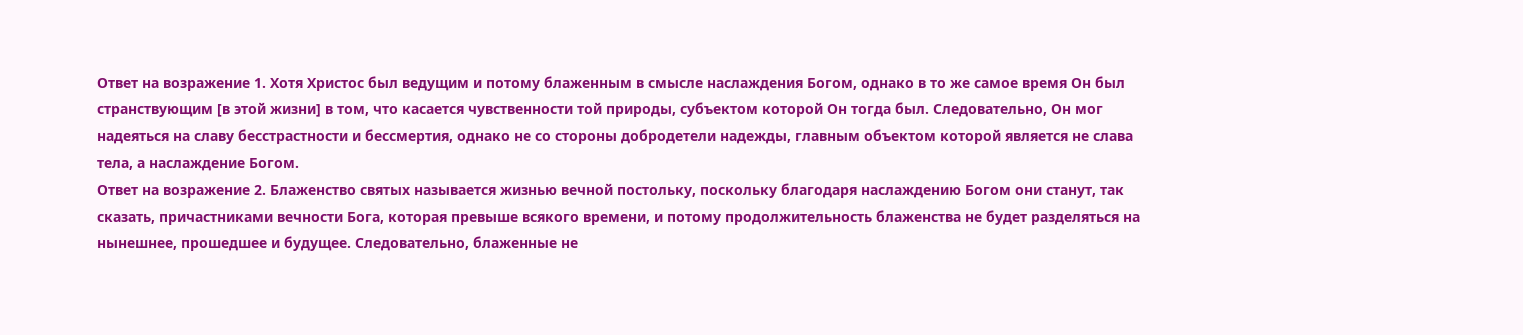Ответ на возражение 1. Хотя Христос был ведущим и потому блаженным в смысле наслаждения Богом, однако в то же самое время Он был странствующим [в этой жизни] в том, что касается чувственности той природы, субъектом которой Он тогда был. Следовательно, Он мог надеяться на славу бесстрастности и бессмертия, однако не со стороны добродетели надежды, главным объектом которой является не слава тела, а наслаждение Богом.
Ответ на возражение 2. Блаженство святых называется жизнью вечной постольку, поскольку благодаря наслаждению Богом они станут, так сказать, причастниками вечности Бога, которая превыше всякого времени, и потому продолжительность блаженства не будет разделяться на нынешнее, прошедшее и будущее. Следовательно, блаженные не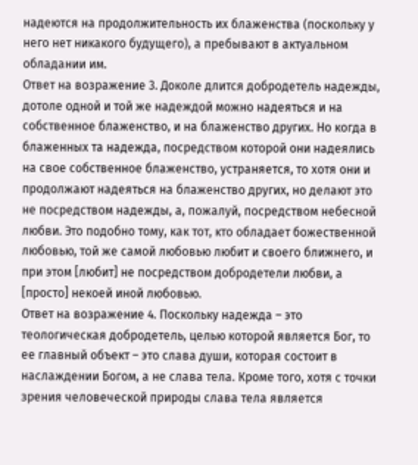надеются на продолжительность их блаженства (поскольку у него нет никакого будущего), а пребывают в актуальном обладании им.
Ответ на возражение 3. Доколе длится добродетель надежды, дотоле одной и той же надеждой можно надеяться и на собственное блаженство, и на блаженство других. Но когда в блаженных та надежда, посредством которой они надеялись на свое собственное блаженство, устраняется, то хотя они и продолжают надеяться на блаженство других, но делают это не посредством надежды, а, пожалуй, посредством небесной любви. Это подобно тому, как тот, кто обладает божественной любовью, той же самой любовью любит и своего ближнего, и при этом [любит] не посредством добродетели любви, а [просто] некоей иной любовью.
Ответ на возражение 4. Поскольку надежда – это теологическая добродетель, целью которой является Бог, то ее главный объект – это слава души, которая состоит в наслаждении Богом, а не слава тела. Кроме того, хотя с точки зрения человеческой природы слава тела является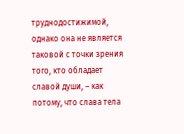труднодостижимой, однако она не является таковой с точки зрения того, кто обладает славой души, – как потому, что слава тела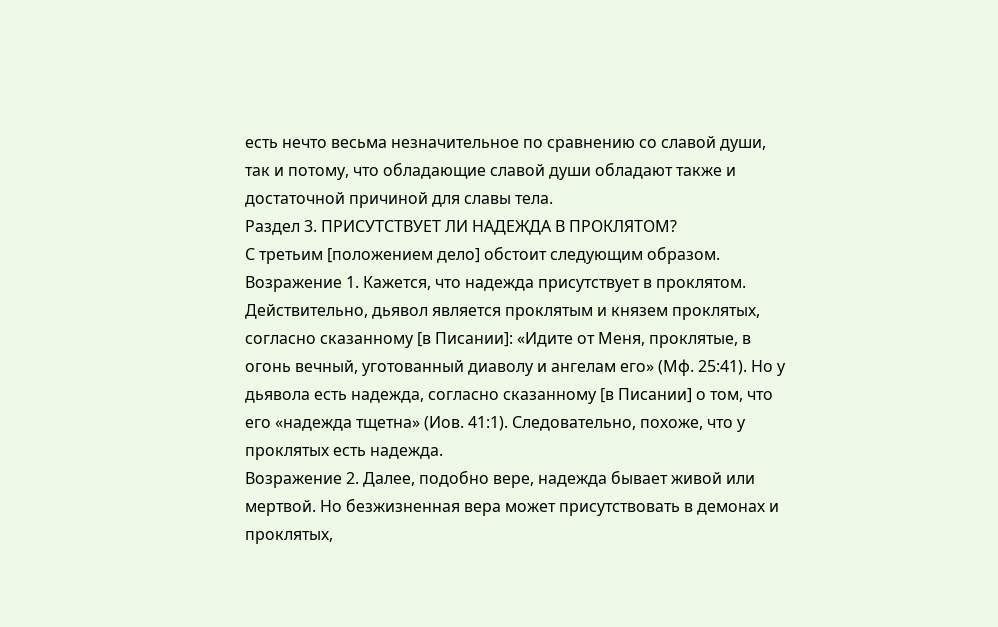есть нечто весьма незначительное по сравнению со славой души, так и потому, что обладающие славой души обладают также и достаточной причиной для славы тела.
Раздел 3. ПРИСУТСТВУЕТ ЛИ НАДЕЖДА В ПРОКЛЯТОМ?
С третьим [положением дело] обстоит следующим образом.
Возражение 1. Кажется, что надежда присутствует в проклятом. Действительно, дьявол является проклятым и князем проклятых, согласно сказанному [в Писании]: «Идите от Меня, проклятые, в огонь вечный, уготованный диаволу и ангелам его» (Мф. 25:41). Но у дьявола есть надежда, согласно сказанному [в Писании] о том, что его «надежда тщетна» (Иов. 41:1). Следовательно, похоже, что у проклятых есть надежда.
Возражение 2. Далее, подобно вере, надежда бывает живой или мертвой. Но безжизненная вера может присутствовать в демонах и проклятых,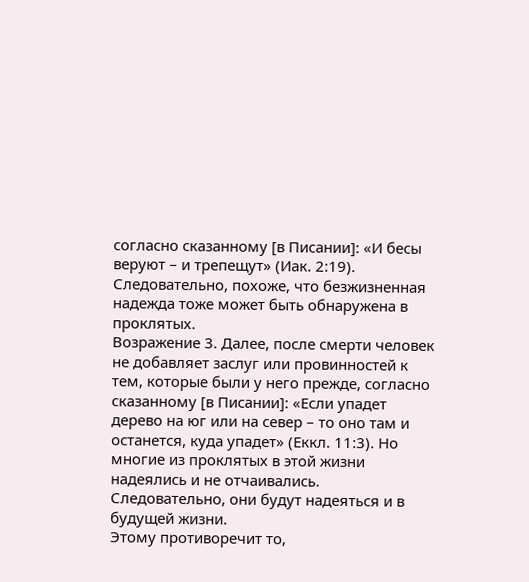согласно сказанному [в Писании]: «И бесы веруют – и трепещут» (Иак. 2:19). Следовательно, похоже, что безжизненная надежда тоже может быть обнаружена в проклятых.
Возражение 3. Далее, после смерти человек не добавляет заслуг или провинностей к тем, которые были у него прежде, согласно сказанному [в Писании]: «Если упадет дерево на юг или на север – то оно там и останется, куда упадет» (Еккл. 11:3). Но многие из проклятых в этой жизни надеялись и не отчаивались. Следовательно, они будут надеяться и в будущей жизни.
Этому противоречит то,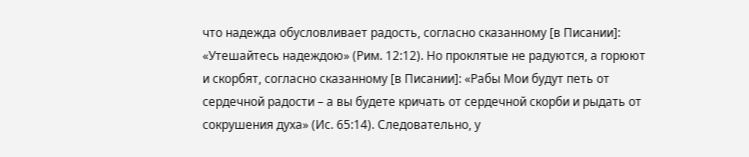что надежда обусловливает радость, согласно сказанному [в Писании]: «Утешайтесь надеждою» (Рим. 12:12). Но проклятые не радуются, а горюют и скорбят, согласно сказанному [в Писании]: «Рабы Мои будут петь от сердечной радости – а вы будете кричать от сердечной скорби и рыдать от сокрушения духа» (Ис. 65:14). Следовательно, у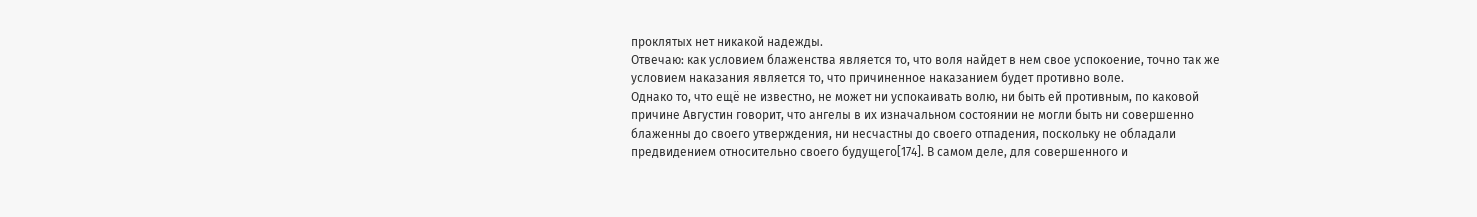проклятых нет никакой надежды.
Отвечаю: как условием блаженства является то, что воля найдет в нем свое успокоение, точно так же условием наказания является то, что причиненное наказанием будет противно воле.
Однако то, что ещё не известно, не может ни успокаивать волю, ни быть ей противным, по каковой причине Августин говорит, что ангелы в их изначальном состоянии не могли быть ни совершенно блаженны до своего утверждения, ни несчастны до своего отпадения, поскольку не обладали предвидением относительно своего будущего[174]. В самом деле, для совершенного и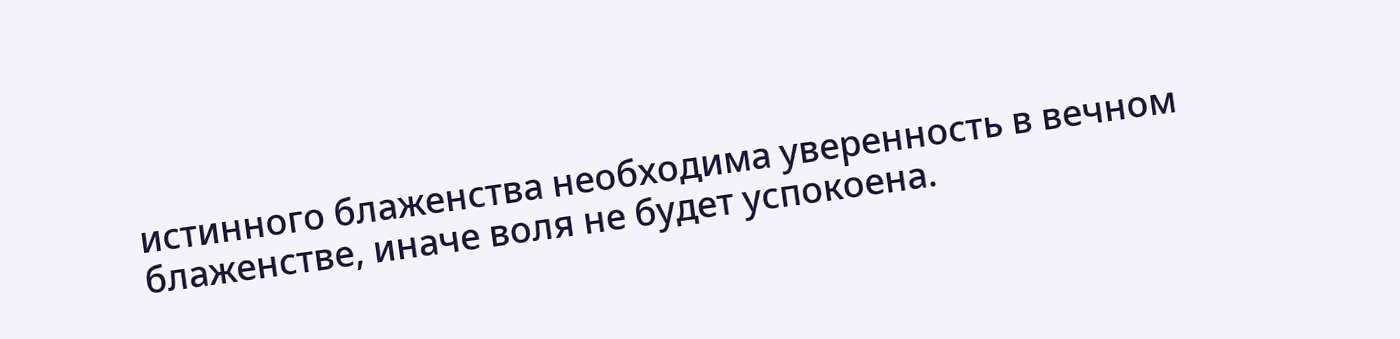истинного блаженства необходима уверенность в вечном блаженстве, иначе воля не будет успокоена.